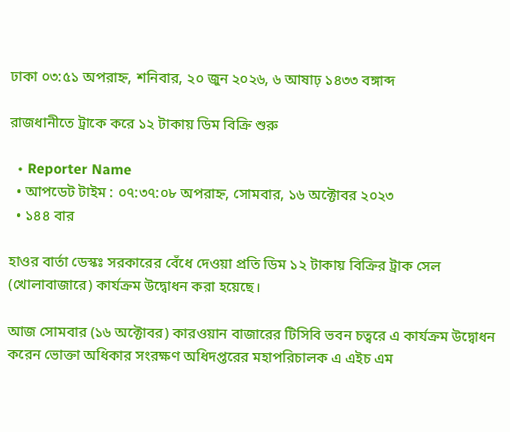ঢাকা ০৩:৫১ অপরাহ্ন, শনিবার, ২০ জুন ২০২৬, ৬ আষাঢ় ১৪৩৩ বঙ্গাব্দ

রাজধানীতে ট্রাকে করে ১২ টাকায় ডিম বিক্রি শুরু

  • Reporter Name
  • আপডেট টাইম : ০৭:৩৭:০৮ অপরাহ্ন, সোমবার, ১৬ অক্টোবর ২০২৩
  • ১৪৪ বার

হাওর বার্তা ডেস্কঃ সরকারের বেঁধে দেওয়া প্রতি ডিম ১২ টাকায় বিক্রির ট্রাক সেল (খোলাবাজারে) কার্যক্রম উদ্বোধন করা হয়েছে।

আজ সোমবার (১৬ অক্টোবর) কারওয়ান বাজারের টিসিবি ভবন চত্বরে এ কার্যক্রম উদ্বোধন করেন ভোক্তা অধিকার সংরক্ষণ অধিদপ্তরের মহাপরিচালক এ এইচ এম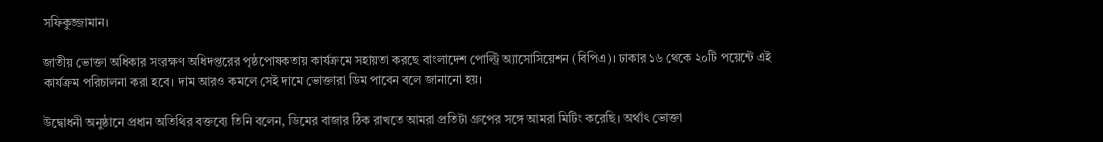সফিকুজ্জামান।

জাতীয় ভোক্তা অধিকার সংরক্ষণ অধিদপ্তরের পৃষ্ঠপোষকতায় কার্যক্রমে সহায়তা করছে বাংলাদেশ পোল্ট্রি অ্যাসোসিয়েশন (বিপিএ)। ঢাকার ১৬ থেকে ২০টি পয়েন্টে এই কার্যক্রম পরিচালনা করা হবে। দাম আরও কমলে সেই দামে ভোক্তারা ডিম পাবেন বলে জানানো হয়।

উদ্বোধনী অনুষ্ঠানে প্রধান অতিথির বক্তব্যে তিনি বলেন, ডিমের বাজার ঠিক রাখতে আমরা প্রতিটা গ্রুপের সঙ্গে আমরা মিটিং করেছি। অর্থাৎ ভোক্তা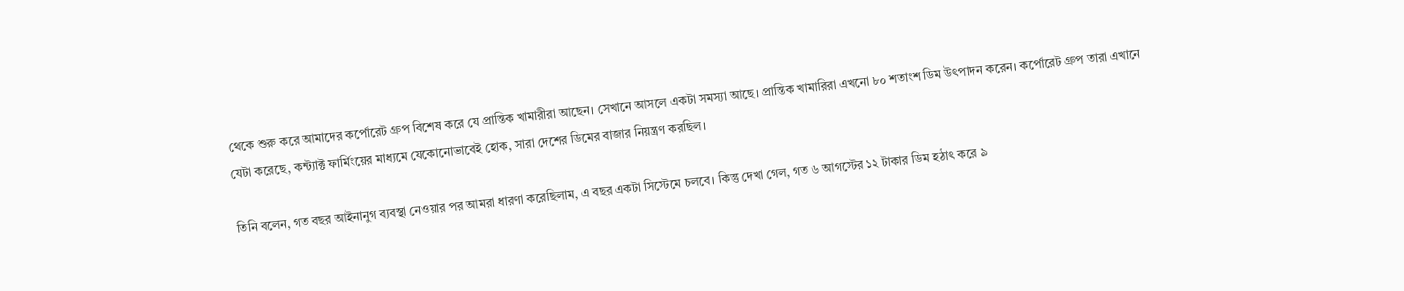থেকে শুরু করে আমাদের কর্পোরেট গ্রুপ বিশেষ করে যে প্রান্তিক খামারীরা আছেন। সেখানে আসলে একটা সমস্যা আছে। প্রান্তিক খামারিরা এখনো ৮০ শতাংশ ডিম উৎপাদন করেন। কর্পোরেট গ্রুপ তারা এখানে যেটা করেছে, কন্ট্যাক্ট ফার্মিংয়ের মাধ্যমে যেকোনোভাবেই হোক, সারা দেশের ডিমের বাজার নিয়ন্ত্রণ করছিল।

তিনি বলেন, গত বছর আইনানুগ ব্যবস্থা নেওয়ার পর আমরা ধারণা করেছিলাম, এ বছর একটা সিস্টেমে চলবে। কিন্তু দেখা গেল, গত ৬ আগস্টের ১২ টাকার ডিম হঠাৎ করে ৯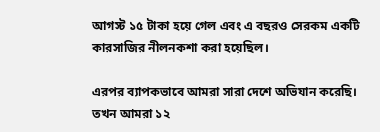আগস্ট ১৫ টাকা হয়ে গেল এবং এ বছরও সেরকম একটি কারসাজির নীলনকশা করা হয়েছিল।

এরপর ব্যাপকভাবে আমরা সারা দেশে অভিযান করেছি। তখন আমরা ১২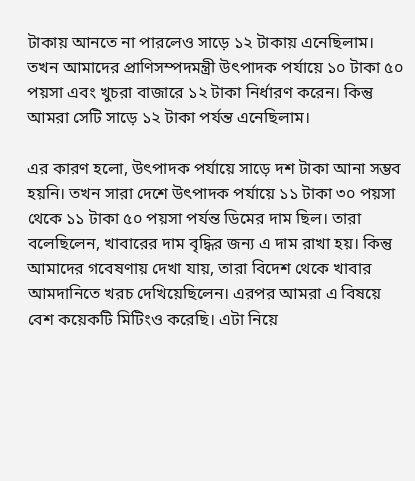টাকায় আনতে না পারলেও সাড়ে ১২ টাকায় এনেছিলাম। তখন আমাদের প্রাণিসম্পদমন্ত্রী উৎপাদক পর্যায়ে ১০ টাকা ৫০ পয়সা এবং খুচরা বাজারে ১২ টাকা নির্ধারণ করেন। কিন্তু আমরা সেটি সাড়ে ১২ টাকা পর্যন্ত এনেছিলাম।

এর কারণ হলো, উৎপাদক পর্যায়ে সাড়ে দশ টাকা আনা সম্ভব হয়নি। তখন সারা দেশে উৎপাদক পর্যায়ে ১১ টাকা ৩০ পয়সা থেকে ১১ টাকা ৫০ পয়সা পর্যন্ত ডিমের দাম ছিল। তারা বলেছিলেন, খাবারের দাম বৃদ্ধির জন্য এ দাম রাখা হয়। কিন্তু আমাদের গবেষণায় দেখা যায়, তারা বিদেশ থেকে খাবার আমদানিতে খরচ দেখিয়েছিলেন। এরপর আমরা এ বিষয়ে বেশ কয়েকটি মিটিংও করেছি। এটা নিয়ে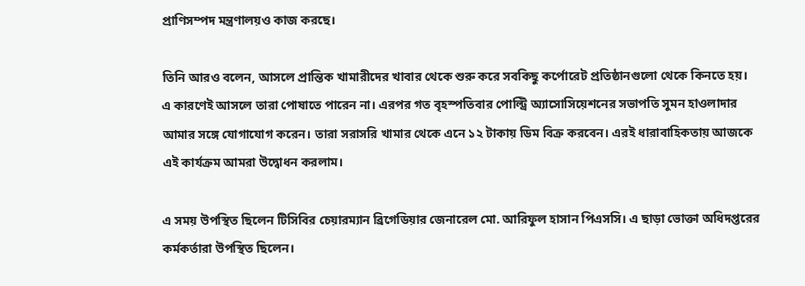প্রাণিসম্পদ মন্ত্রণালয়ও কাজ করছে।

তিনি আরও বলেন, আসলে প্রান্তিক খামারীদের খাবার থেকে শুরু করে সবকিছু কর্পোরেট প্রতিষ্ঠানগুলো থেকে কিনতে হয়। এ কারণেই আসলে তারা পোষাতে পারেন না। এরপর গত বৃহস্পতিবার পোল্ট্রি অ্যাসোসিয়েশনের সভাপতি সুমন হাওলাদার আমার সঙ্গে যোগাযোগ করেন। তারা সরাসরি খামার থেকে এনে ১২ টাকায় ডিম বিক্র করবেন। এরই ধারাবাহিকতায় আজকে এই কার্যক্রম আমরা উদ্বোধন করলাম।

এ সময় উপস্থিত ছিলেন টিসিবির চেয়ারম্যান ব্রিগেডিয়ার জেনারেল মো. আরিফুল হাসান পিএসসি। এ ছাড়া ভোক্তা অধিদপ্তরের কর্মকর্তারা উপস্থিত ছিলেন।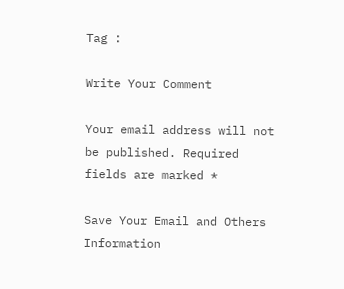Tag :

Write Your Comment

Your email address will not be published. Required fields are marked *

Save Your Email and Others Information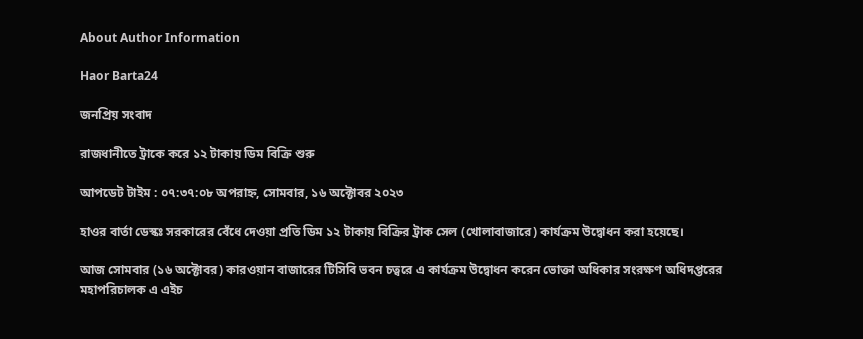About Author Information

Haor Barta24

জনপ্রিয় সংবাদ

রাজধানীতে ট্রাকে করে ১২ টাকায় ডিম বিক্রি শুরু

আপডেট টাইম : ০৭:৩৭:০৮ অপরাহ্ন, সোমবার, ১৬ অক্টোবর ২০২৩

হাওর বার্তা ডেস্কঃ সরকারের বেঁধে দেওয়া প্রতি ডিম ১২ টাকায় বিক্রির ট্রাক সেল (খোলাবাজারে) কার্যক্রম উদ্বোধন করা হয়েছে।

আজ সোমবার (১৬ অক্টোবর) কারওয়ান বাজারের টিসিবি ভবন চত্বরে এ কার্যক্রম উদ্বোধন করেন ভোক্তা অধিকার সংরক্ষণ অধিদপ্তরের মহাপরিচালক এ এইচ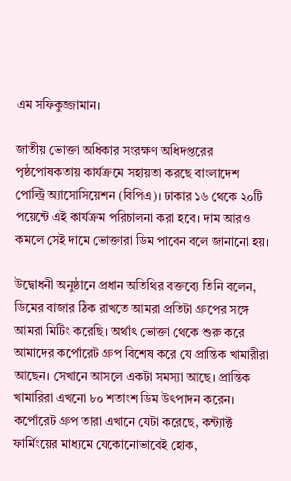এম সফিকুজ্জামান।

জাতীয় ভোক্তা অধিকার সংরক্ষণ অধিদপ্তরের পৃষ্ঠপোষকতায় কার্যক্রমে সহায়তা করছে বাংলাদেশ পোল্ট্রি অ্যাসোসিয়েশন (বিপিএ)। ঢাকার ১৬ থেকে ২০টি পয়েন্টে এই কার্যক্রম পরিচালনা করা হবে। দাম আরও কমলে সেই দামে ভোক্তারা ডিম পাবেন বলে জানানো হয়।

উদ্বোধনী অনুষ্ঠানে প্রধান অতিথির বক্তব্যে তিনি বলেন, ডিমের বাজার ঠিক রাখতে আমরা প্রতিটা গ্রুপের সঙ্গে আমরা মিটিং করেছি। অর্থাৎ ভোক্তা থেকে শুরু করে আমাদের কর্পোরেট গ্রুপ বিশেষ করে যে প্রান্তিক খামারীরা আছেন। সেখানে আসলে একটা সমস্যা আছে। প্রান্তিক খামারিরা এখনো ৮০ শতাংশ ডিম উৎপাদন করেন। কর্পোরেট গ্রুপ তারা এখানে যেটা করেছে, কন্ট্যাক্ট ফার্মিংয়ের মাধ্যমে যেকোনোভাবেই হোক,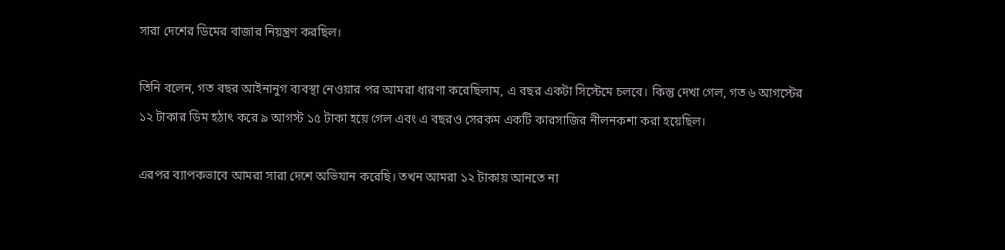সারা দেশের ডিমের বাজার নিয়ন্ত্রণ করছিল।

তিনি বলেন, গত বছর আইনানুগ ব্যবস্থা নেওয়ার পর আমরা ধারণা করেছিলাম, এ বছর একটা সিস্টেমে চলবে। কিন্তু দেখা গেল, গত ৬ আগস্টের ১২ টাকার ডিম হঠাৎ করে ৯ আগস্ট ১৫ টাকা হয়ে গেল এবং এ বছরও সেরকম একটি কারসাজির নীলনকশা করা হয়েছিল।

এরপর ব্যাপকভাবে আমরা সারা দেশে অভিযান করেছি। তখন আমরা ১২ টাকায় আনতে না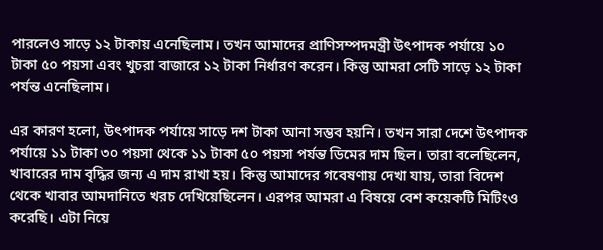পারলেও সাড়ে ১২ টাকায় এনেছিলাম। তখন আমাদের প্রাণিসম্পদমন্ত্রী উৎপাদক পর্যায়ে ১০ টাকা ৫০ পয়সা এবং খুচরা বাজারে ১২ টাকা নির্ধারণ করেন। কিন্তু আমরা সেটি সাড়ে ১২ টাকা পর্যন্ত এনেছিলাম।

এর কারণ হলো, উৎপাদক পর্যায়ে সাড়ে দশ টাকা আনা সম্ভব হয়নি। তখন সারা দেশে উৎপাদক পর্যায়ে ১১ টাকা ৩০ পয়সা থেকে ১১ টাকা ৫০ পয়সা পর্যন্ত ডিমের দাম ছিল। তারা বলেছিলেন, খাবারের দাম বৃদ্ধির জন্য এ দাম রাখা হয়। কিন্তু আমাদের গবেষণায় দেখা যায়, তারা বিদেশ থেকে খাবার আমদানিতে খরচ দেখিয়েছিলেন। এরপর আমরা এ বিষয়ে বেশ কয়েকটি মিটিংও করেছি। এটা নিয়ে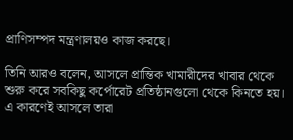প্রাণিসম্পদ মন্ত্রণালয়ও কাজ করছে।

তিনি আরও বলেন, আসলে প্রান্তিক খামারীদের খাবার থেকে শুরু করে সবকিছু কর্পোরেট প্রতিষ্ঠানগুলো থেকে কিনতে হয়। এ কারণেই আসলে তারা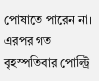পোষাতে পারেন না। এরপর গত বৃহস্পতিবার পোল্ট্রি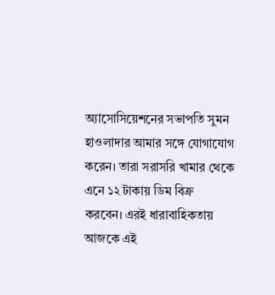অ্যাসোসিয়েশনের সভাপতি সুমন হাওলাদার আমার সঙ্গে যোগাযোগ করেন। তারা সরাসরি খামার থেকে এনে ১২ টাকায় ডিম বিক্র করবেন। এরই ধারাবাহিকতায় আজকে এই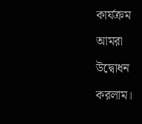কার্যক্রম আমরা উদ্বোধন করলাম।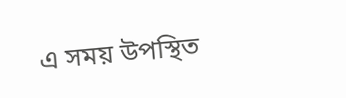এ সময় উপস্থিত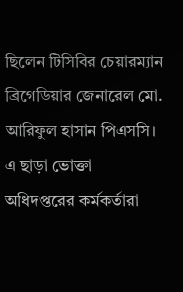ছিলেন টিসিবির চেয়ারম্যান ব্রিগেডিয়ার জেনারেল মো. আরিফুল হাসান পিএসসি। এ ছাড়া ভোক্তা অধিদপ্তরের কর্মকর্তারা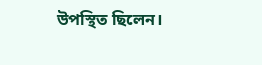উপস্থিত ছিলেন।